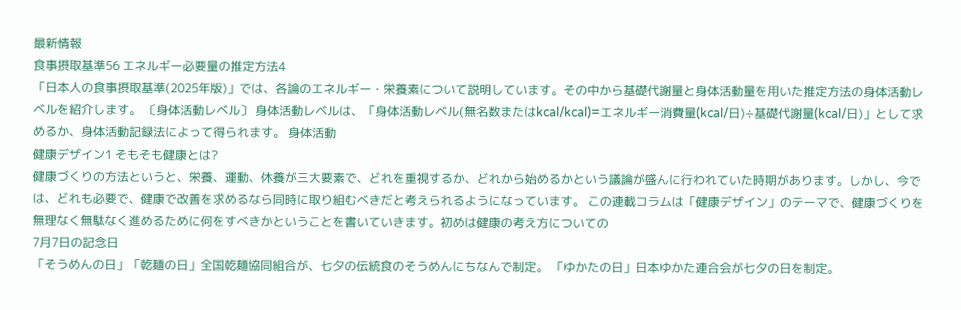最新情報
食事摂取基準56 エネルギー必要量の推定方法4
「日本人の食事摂取基準(2025年版)」では、各論のエネルギー・栄養素について説明しています。その中から基礎代謝量と身体活動量を用いた推定方法の身体活動レベルを紹介します。 〔身体活動レベル〕 身体活動レベルは、「身体活動レベル(無名数またはkcal/kcal)=エネルギー消費量(kcal/日)÷基礎代謝量(kcal/日)」として求めるか、身体活動記録法によって得られます。 身体活動
健康デザイン1 そもそも健康とは?
健康づくりの方法というと、栄養、運動、休養が三大要素で、どれを重視するか、どれから始めるかという議論が盛んに行われていた時期があります。しかし、今では、どれも必要で、健康で改善を求めるなら同時に取り組むべきだと考えられるようになっています。 この連載コラムは「健康デザイン」のテーマで、健康づくりを無理なく無駄なく進めるために何をすべきかということを書いていきます。初めは健康の考え方についての
7月7日の記念日
「そうめんの日」「乾麺の日」全国乾麺協同組合が、七夕の伝統食のそうめんにちなんで制定。 「ゆかたの日」日本ゆかた連合会が七夕の日を制定。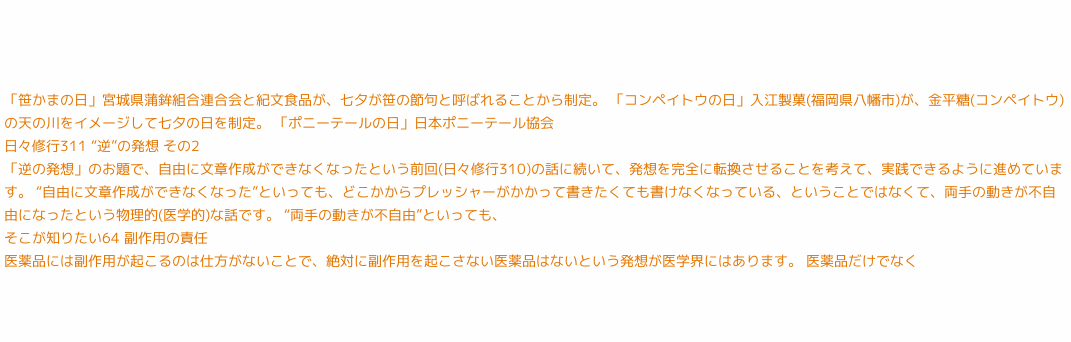「笹かまの日」宮城県蒲鉾組合連合会と紀文食品が、七夕が笹の節句と呼ばれることから制定。 「コンペイトウの日」入江製菓(福岡県八幡市)が、金平糖(コンペイトウ)の天の川をイメージして七夕の日を制定。 「ポニーテールの日」日本ポニーテール協会
日々修行311 “逆”の発想 その2
「逆の発想」のお題で、自由に文章作成ができなくなったという前回(日々修行310)の話に続いて、発想を完全に転換させることを考えて、実践できるように進めています。 “自由に文章作成ができなくなった”といっても、どこかからプレッシャーがかかって書きたくても書けなくなっている、ということではなくて、両手の動きが不自由になったという物理的(医学的)な話です。 “両手の動きが不自由”といっても、
そこが知りたい64 副作用の責任
医薬品には副作用が起こるのは仕方がないことで、絶対に副作用を起こさない医薬品はないという発想が医学界にはあります。 医薬品だけでなく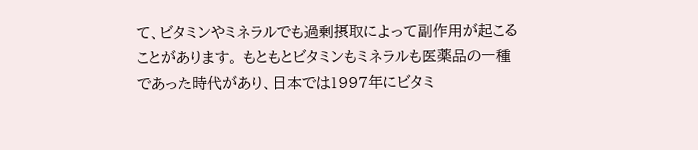て、ビタミンやミネラルでも過剰摂取によって副作用が起こることがあります。 もともとビタミンもミネラルも医薬品の一種であった時代があり、日本では1997年にビタミ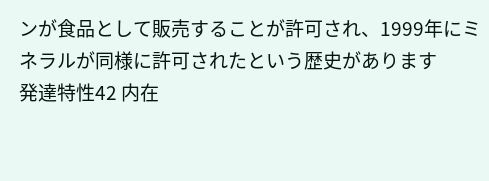ンが食品として販売することが許可され、1999年にミネラルが同様に許可されたという歴史があります
発達特性42 内在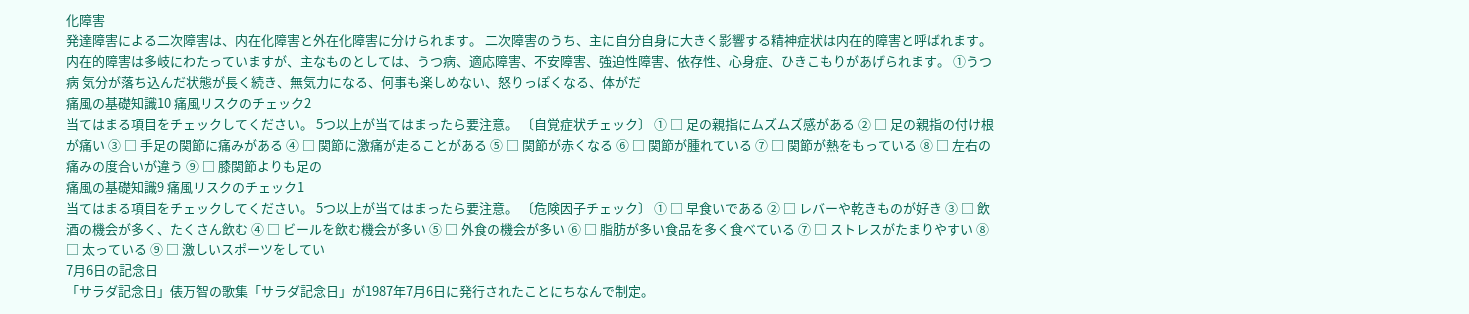化障害
発達障害による二次障害は、内在化障害と外在化障害に分けられます。 二次障害のうち、主に自分自身に大きく影響する精神症状は内在的障害と呼ばれます。 内在的障害は多岐にわたっていますが、主なものとしては、うつ病、適応障害、不安障害、強迫性障害、依存性、心身症、ひきこもりがあげられます。 ①うつ病 気分が落ち込んだ状態が長く続き、無気力になる、何事も楽しめない、怒りっぽくなる、体がだ
痛風の基礎知識10 痛風リスクのチェック2
当てはまる項目をチェックしてください。 5つ以上が当てはまったら要注意。 〔自覚症状チェック〕 ① □ 足の親指にムズムズ感がある ② □ 足の親指の付け根が痛い ③ □ 手足の関節に痛みがある ④ □ 関節に激痛が走ることがある ⑤ □ 関節が赤くなる ⑥ □ 関節が腫れている ⑦ □ 関節が熱をもっている ⑧ □ 左右の痛みの度合いが違う ⑨ □ 膝関節よりも足の
痛風の基礎知識9 痛風リスクのチェック1
当てはまる項目をチェックしてください。 5つ以上が当てはまったら要注意。 〔危険因子チェック〕 ① □ 早食いである ② □ レバーや乾きものが好き ③ □ 飲酒の機会が多く、たくさん飲む ④ □ ビールを飲む機会が多い ⑤ □ 外食の機会が多い ⑥ □ 脂肪が多い食品を多く食べている ⑦ □ ストレスがたまりやすい ⑧ □ 太っている ⑨ □ 激しいスポーツをしてい
7月6日の記念日
「サラダ記念日」俵万智の歌集「サラダ記念日」が1987年7月6日に発行されたことにちなんで制定。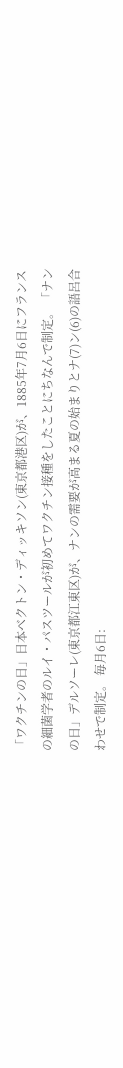「ワクチンの日」日本ベクトン・ディッキソン(東京都港区)が、1885年7月6日にフランスの細菌学者のルイ・パスツールが初めてワクチン接種をしたことにちなんで制定。 「ナンの日」デルソーレ(東京都江東区)が、ナンの需要が高まる夏の始まりとナ(7)ン(6)の語呂合わせで制定。 毎月6日: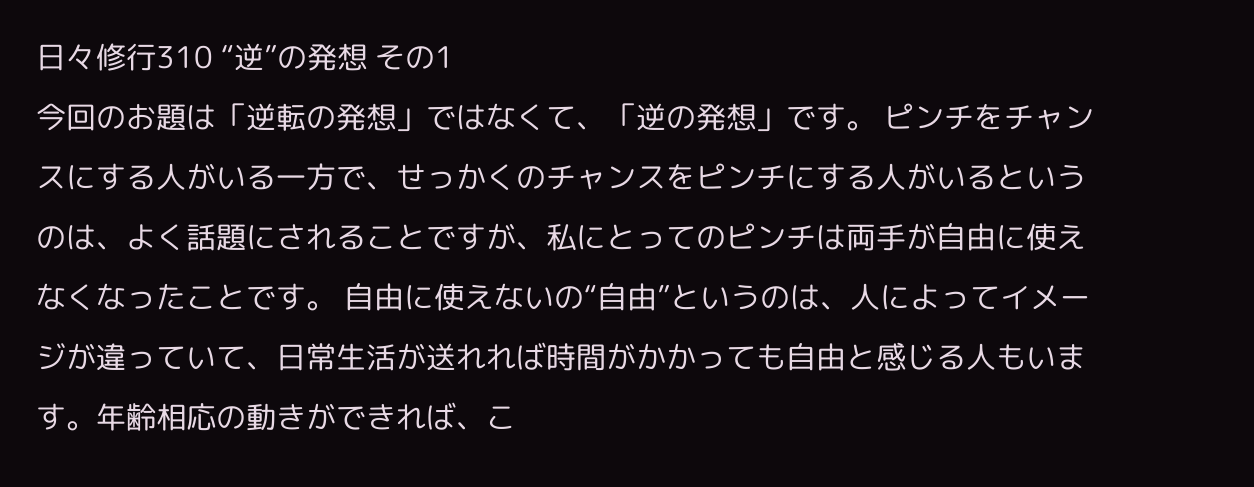日々修行310 “逆”の発想 その1
今回のお題は「逆転の発想」ではなくて、「逆の発想」です。 ピンチをチャンスにする人がいる一方で、せっかくのチャンスをピンチにする人がいるというのは、よく話題にされることですが、私にとってのピンチは両手が自由に使えなくなったことです。 自由に使えないの“自由”というのは、人によってイメージが違っていて、日常生活が送れれば時間がかかっても自由と感じる人もいます。年齢相応の動きができれば、こ